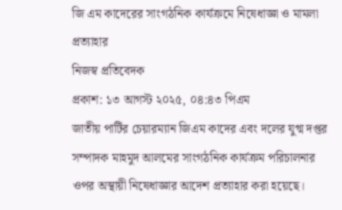জি এম কাদেরের সাংগঠনিক কার্যক্রমে নিষেধাজ্ঞা ও মামলা প্রত্যাহার
নিজস্ব প্রতিবেদক
প্রকাশ: ১৩ আগস্ট ২০২৫, ০৪:৪৩ পিএম
জাতীয় পার্টির চেয়ারম্যান জিএম কাদের এবং দলের যুগ্ম দপ্তর সম্পাদক মাহমুদ আলমের সাংগঠনিক কার্যক্রম পরিচালনার ওপর অস্থায়ী নিষেধাজ্ঞার আদেশ প্রত্যাহার করা হয়েছে।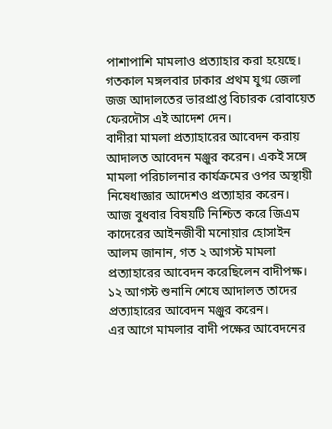পাশাপাশি মামলাও প্রত্যাহার করা হয়েছে। গতকাল মঙ্গলবার ঢাকার প্রথম যুগ্ম জেলা জজ আদালতের ভারপ্রাপ্ত বিচারক রোবায়েত ফেরদৌস এই আদেশ দেন।
বাদীরা মামলা প্রত্যাহারের আবেদন করায় আদালত আবেদন মঞ্জুর করেন। একই সঙ্গে মামলা পরিচালনার কার্যক্রমের ওপর অস্থায়ী নিষেধাজ্ঞার আদেশও প্রত্যাহার করেন।
আজ বুধবার বিষয়টি নিশ্চিত করে জিএম কাদেরের আইনজীবী মনোয়ার হোসাইন আলম জানান, গত ২ আগস্ট মামলা প্রত্যাহারের আবেদন করেছিলেন বাদীপক্ষ। ১২ আগস্ট শুনানি শেষে আদালত তাদের প্রত্যাহারের আবেদন মঞ্জুর করেন।
এর আগে মামলার বাদী পক্ষের আবেদনের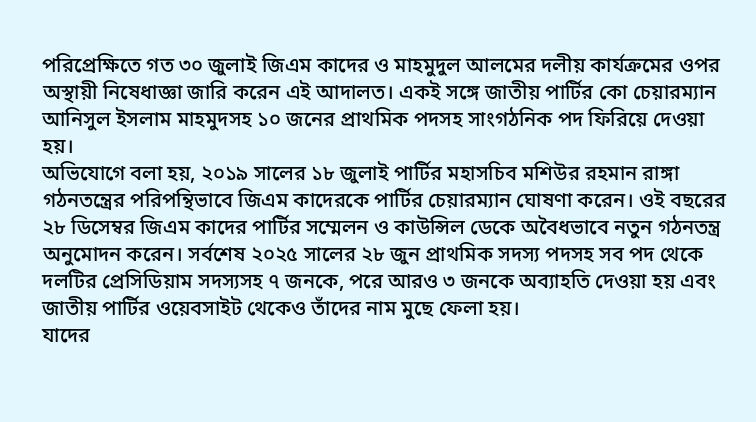পরিপ্রেক্ষিতে গত ৩০ জুলাই জিএম কাদের ও মাহমুদুল আলমের দলীয় কার্যক্রমের ওপর অস্থায়ী নিষেধাজ্ঞা জারি করেন এই আদালত। একই সঙ্গে জাতীয় পার্টির কো চেয়ারম্যান আনিসুল ইসলাম মাহমুদসহ ১০ জনের প্রাথমিক পদসহ সাংগঠনিক পদ ফিরিয়ে দেওয়া হয়।
অভিযোগে বলা হয়, ২০১৯ সালের ১৮ জুলাই পার্টির মহাসচিব মশিউর রহমান রাঙ্গা গঠনতন্ত্রের পরিপন্থিভাবে জিএম কাদেরকে পার্টির চেয়ারম্যান ঘোষণা করেন। ওই বছরের ২৮ ডিসেম্বর জিএম কাদের পার্টির সম্মেলন ও কাউন্সিল ডেকে অবৈধভাবে নতুন গঠনতন্ত্র অনুমোদন করেন। সর্বশেষ ২০২৫ সালের ২৮ জুন প্রাথমিক সদস্য পদসহ সব পদ থেকে দলটির প্রেসিডিয়াম সদস্যসহ ৭ জনকে, পরে আরও ৩ জনকে অব্যাহতি দেওয়া হয় এবং জাতীয় পার্টির ওয়েবসাইট থেকেও তাঁদের নাম মুছে ফেলা হয়।
যাদের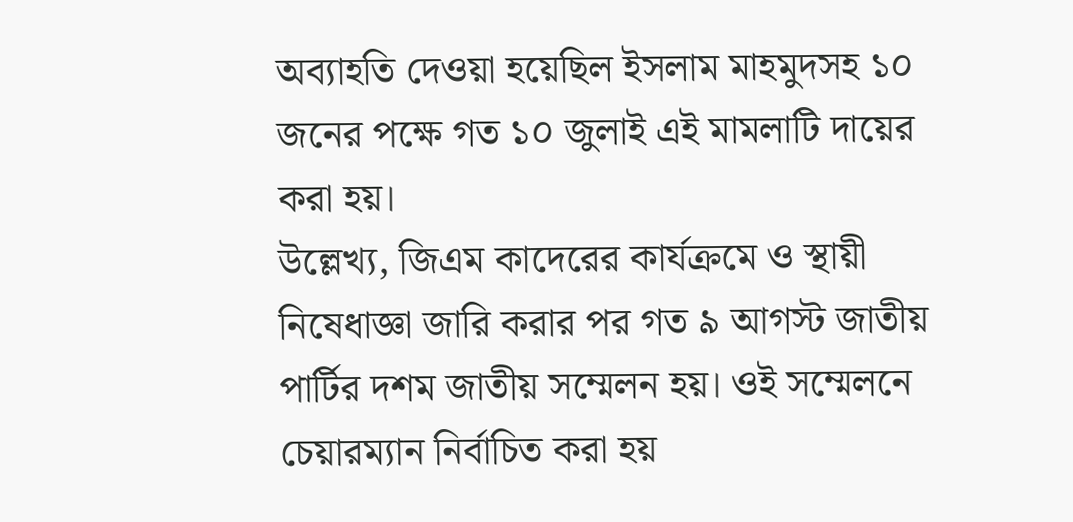অব্যাহতি দেওয়া হয়েছিল ইসলাম মাহমুদসহ ১০ জনের পক্ষে গত ১০ জুলাই এই মামলাটি দায়ের করা হয়।
উল্লেখ্য, জিএম কাদেরের কার্যক্রমে ও স্থায়ী নিষেধাজ্ঞা জারি করার পর গত ৯ আগস্ট জাতীয় পার্টির দশম জাতীয় সম্মেলন হয়। ওই সম্মেলনে চেয়ারম্যান নির্বাচিত করা হয়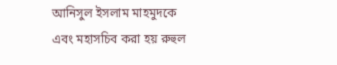আনিসুল ইসলাম মাহমুদকে এবং মহাসচিব করা হয় রুহুল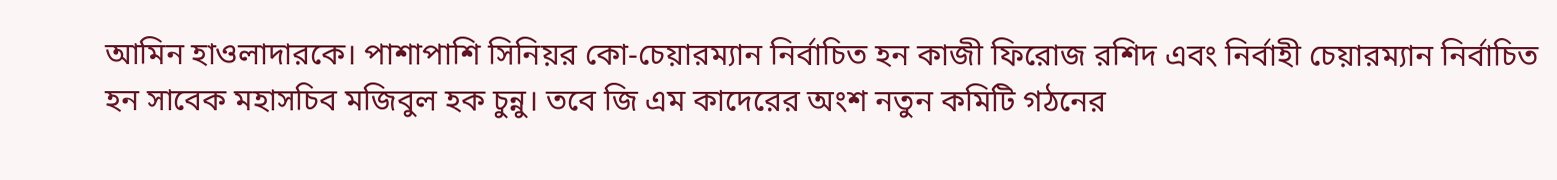আমিন হাওলাদারকে। পাশাপাশি সিনিয়র কো-চেয়ারম্যান নির্বাচিত হন কাজী ফিরোজ রশিদ এবং নির্বাহী চেয়ারম্যান নির্বাচিত হন সাবেক মহাসচিব মজিবুল হক চুন্নু। তবে জি এম কাদেরের অংশ নতুন কমিটি গঠনের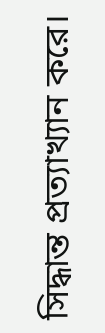সিদ্ধান্ত প্রত্যাখ্যান করে।